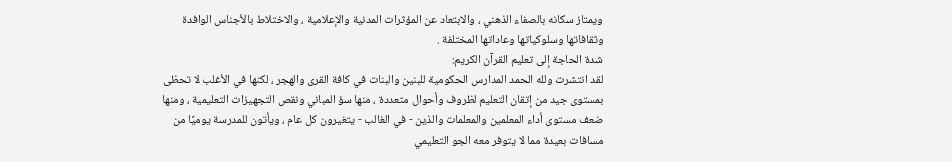ويمتاز سكانه بالصفاء الذهني ، والابتعاد عن المؤثرات المدنية والإعلامية ، والاختلاط بالأجناس الوافدة وثقافاتها وسلوكياتها وعاداتها المختلفة .
شدة الحاجة إلى تعليم القرآن الكريم:
لقد انتشرت ولله الحمد المدارس الحكومية للبنين والبنات في كافة القرى والهجر ، لكنها في الأغلب لا تحظى بمستوى جيد من إتقان التعليم لظروف وأحوال متعددة ، منها سؤ المباني ونقص التجهيزات التعليمية ، ومنها ضعف مستوى أداء المعلمين والمعلمات والذين - في الغالب - يتغيرون كل عام ، ويأتون للمدرسة يوميًا من مسافات بعيدة مما لا يتوفر معه الجو التعليمي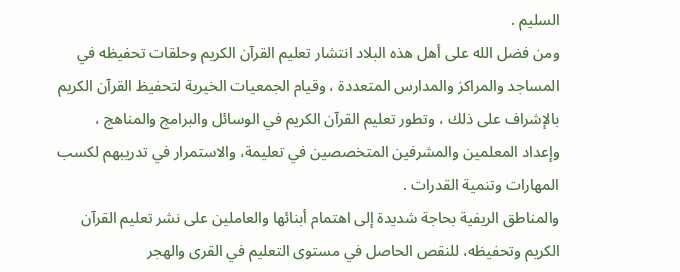السليم .
ومن فضل الله على أهل هذه البلاد انتشار تعليم القرآن الكريم وحلقات تحفيظه في المساجد والمراكز والمدارس المتعددة ، وقيام الجمعيات الخيرية لتحفيظ القرآن الكريم بالإشراف على ذلك ، وتطور تعليم القرآن الكريم في الوسائل والبرامج والمناهج ، وإعداد المعلمين والمشرفين المتخصصين في تعليمة، والاستمرار في تدريبهم لكسب المهارات وتنمية القدرات .
والمناطق الريفية بحاجة شديدة إلى اهتمام أبنائها والعاملين على نشر تعليم القرآن الكريم وتحفيظه، للنقص الحاصل في مستوى التعليم في القرى والهجر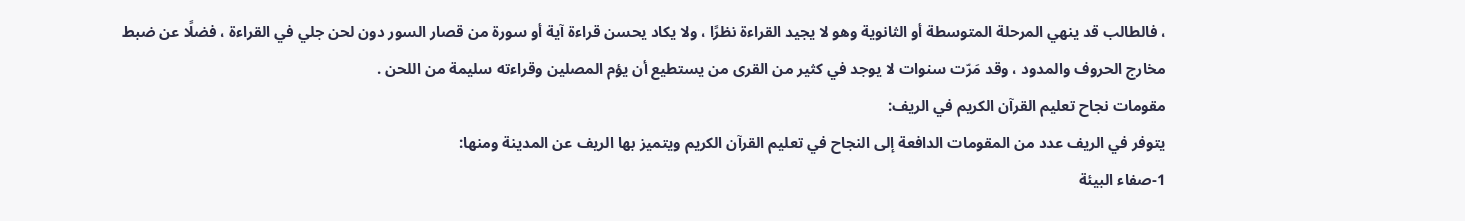، فالطالب قد ينهي المرحلة المتوسطة أو الثانوية وهو لا يجيد القراءة نظرًا ، ولا يكاد يحسن قراءة آية أو سورة من قصار السور دون لحن جلي في القراءة ، فضلًا عن ضبط مخارج الحروف والمدود ، وقد مَرّت سنوات لا يوجد في كثير من القرى من يستطيع أن يؤم المصلين وقراءته سليمة من اللحن .
مقومات نجاح تعليم القرآن الكريم في الريف:
يتوفر في الريف عدد من المقومات الدافعة إلى النجاح في تعليم القرآن الكريم ويتميز بها الريف عن المدينة ومنها:
1-صفاء البيئة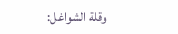وقلة الشواغل: